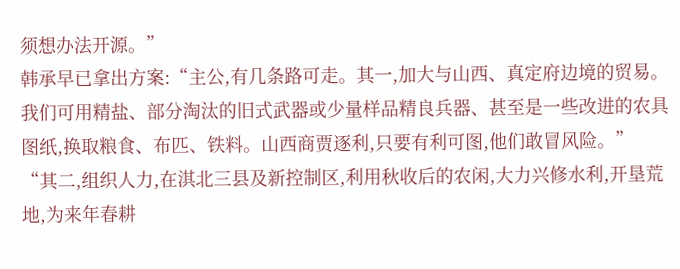须想办法开源。”
韩承早已拿出方案:“主公,有几条路可走。其一,加大与山西、真定府边境的贸易。我们可用精盐、部分淘汰的旧式武器或少量样品精良兵器、甚至是一些改进的农具图纸,换取粮食、布匹、铁料。山西商贾逐利,只要有利可图,他们敢冒风险。”
“其二,组织人力,在淇北三县及新控制区,利用秋收后的农闲,大力兴修水利,开垦荒地,为来年春耕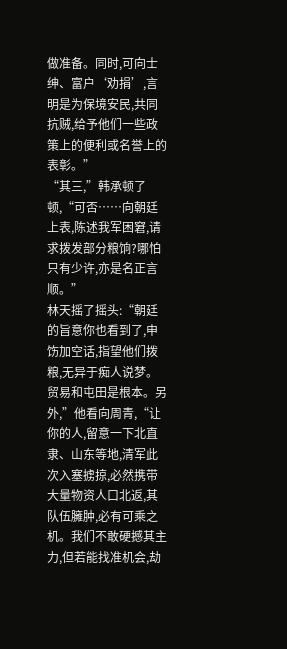做准备。同时,可向士绅、富户‘劝捐’,言明是为保境安民,共同抗贼,给予他们一些政策上的便利或名誉上的表彰。”
“其三,”韩承顿了顿,“可否……向朝廷上表,陈述我军困窘,请求拨发部分粮饷?哪怕只有少许,亦是名正言顺。”
林天摇了摇头:“朝廷的旨意你也看到了,申饬加空话,指望他们拨粮,无异于痴人说梦。贸易和屯田是根本。另外,”他看向周青,“让你的人,留意一下北直隶、山东等地,清军此次入塞掳掠,必然携带大量物资人口北返,其队伍臃肿,必有可乘之机。我们不敢硬撼其主力,但若能找准机会,劫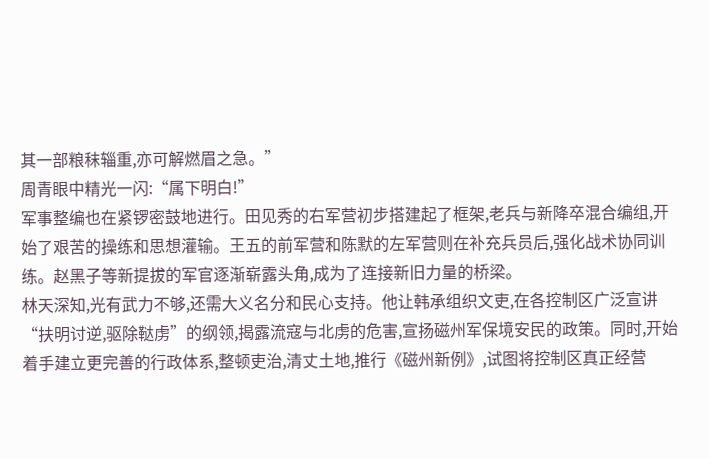其一部粮秣辎重,亦可解燃眉之急。”
周青眼中精光一闪:“属下明白!”
军事整编也在紧锣密鼓地进行。田见秀的右军营初步搭建起了框架,老兵与新降卒混合编组,开始了艰苦的操练和思想灌输。王五的前军营和陈默的左军营则在补充兵员后,强化战术协同训练。赵黑子等新提拔的军官逐渐崭露头角,成为了连接新旧力量的桥梁。
林天深知,光有武力不够,还需大义名分和民心支持。他让韩承组织文吏,在各控制区广泛宣讲“扶明讨逆,驱除鞑虏”的纲领,揭露流寇与北虏的危害,宣扬磁州军保境安民的政策。同时,开始着手建立更完善的行政体系,整顿吏治,清丈土地,推行《磁州新例》,试图将控制区真正经营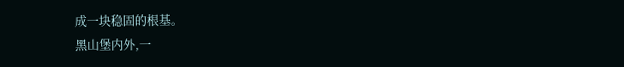成一块稳固的根基。
黑山堡内外,一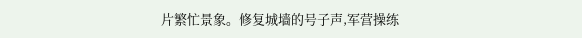片繁忙景象。修复城墙的号子声,军营操练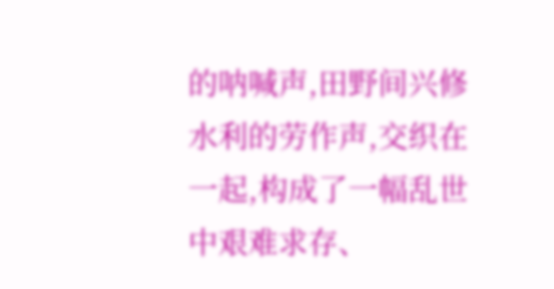的呐喊声,田野间兴修水利的劳作声,交织在一起,构成了一幅乱世中艰难求存、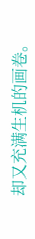却又充满生机的画卷。